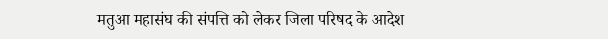मतुआ महासंघ की संपत्ति को लेकर जिला परिषद के आदेश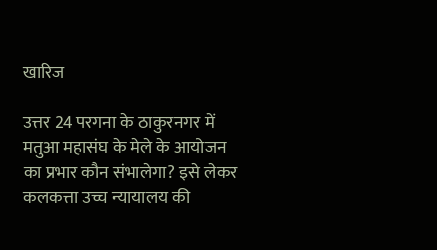खारिज

उत्तर 24 परगना के ठाकुरनगर में मतुआ महासंघ के मेले के आयोजन का प्रभार कौन संभालेगा? इसे लेकर कलकत्ता उच्च न्यायालय की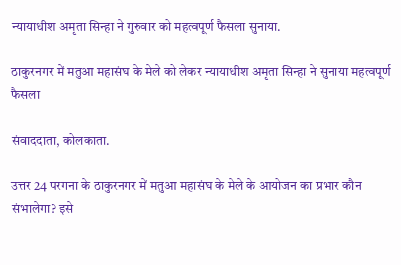न्यायाधीश अमृता सिन्हा ने गुरुवार को महत्वपूर्ण फैसला सुनाया.

ठाकुरनगर में मतुआ महासंघ के मेले को लेकर न्यायाधीश अमृता सिन्हा ने सुनाया महत्वपूर्ण फैसला

संवाददाता, कोलकाता.

उत्तर 24 परगना के ठाकुरनगर में मतुआ महासंघ के मेले के आयोजन का प्रभार कौन संभालेगा? इसे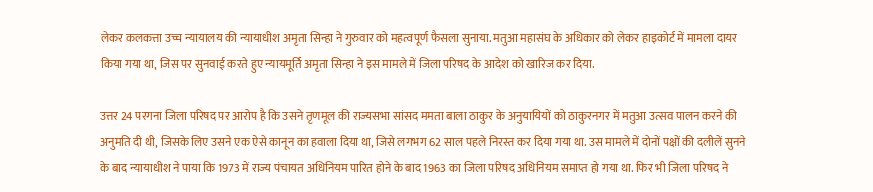लेकर कलकत्ता उच्च न्यायालय की न्यायाधीश अमृता सिन्हा ने गुरुवार को महत्वपूर्ण फैसला सुनाया. मतुआ महासंघ के अधिकार को लेकर हाइकोर्ट में मामला दायर किया गया था, जिस पर सुनवाई करते हुए न्यायमूर्ति अमृता सिन्हा ने इस मामले में जिला परिषद के आदेश को खारिज कर दिया.

उत्तर 24 परगना जिला परिषद पर आरोप है कि उसने तृणमूल की राज्यसभा सांसद ममता बाला ठाकुर के अनुयायियों को ठाकुरनगर में मतुआ उत्सव पालन करने की अनुमति दी थी, जिसके लिए उसने एक ऐसे कानून का हवाला दिया था, जिसे लगभग 62 साल पहले निरस्त कर दिया गया था. उस मामले में दोनों पक्षों की दलीलें सुनने के बाद न्यायाधीश ने पाया कि 1973 में राज्य पंचायत अधिनियम पारित होने के बाद 1963 का जिला परिषद अधिनियम समाप्त हो गया था. फिर भी जिला परिषद ने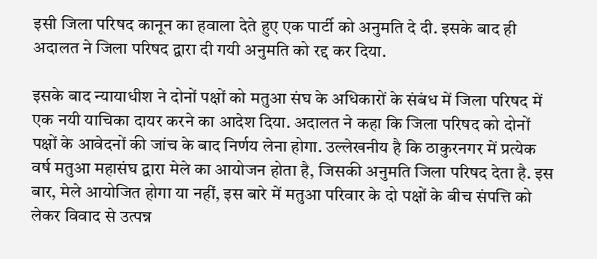इसी जिला परिषद कानून का हवाला देते हुए एक पार्टी को अनुमति दे दी. इसके बाद ही अदालत ने जिला परिषद द्वारा दी गयी अनुमति को रद्द कर दिया.

इसके बाद न्यायाधीश ने दोनों पक्षों को मतुआ संघ के अधिकारों के संबंध में जिला परिषद में एक नयी याचिका दायर करने का आदेश दिया. अदालत ने कहा कि जिला परिषद को दोनों पक्षों के आवेदनों की जांच के बाद निर्णय लेना होगा. उल्लेखनीय है कि ठाकुरनगर में प्रत्येक वर्ष मतुआ महासंघ द्वारा मेले का आयोजन होता है, जिसकी अनुमति जिला परिषद देता है. इस बार, मेले आयोजित होगा या नहीं, इस बारे में मतुआ परिवार के दो पक्षों के बीच संपत्ति को लेकर विवाद से उत्पन्न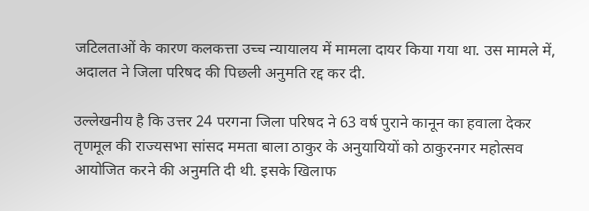जटिलताओं के कारण कलकत्ता उच्च न्यायालय में मामला दायर किया गया था. उस मामले में, अदालत ने जिला परिषद की पिछली अनुमति रद्द कर दी.

उल्लेखनीय है कि उत्तर 24 परगना जिला परिषद ने 63 वर्ष पुराने कानून का हवाला देकर तृणमूल की राज्यसभा सांसद ममता बाला ठाकुर के अनुयायियों को ठाकुरनगर महोत्सव आयोजित करने की अनुमति दी थी. इसके खिलाफ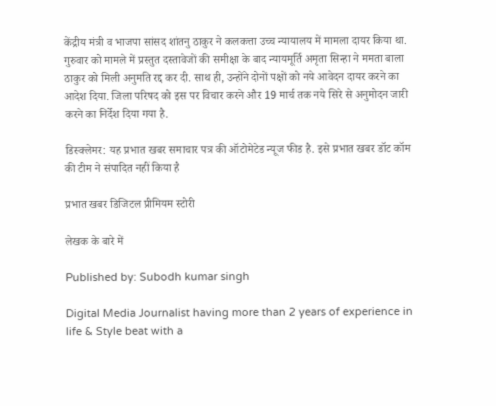केंद्रीय मंत्री व भाजपा सांसद शांतनु ठाकुर ने कलकत्ता उच्च न्यायालय में मामला दायर किया था. गुरुवार को मामले में प्रस्तुत दस्तावेजों की समीक्षा के बाद न्यायमूर्ति अमृता सिन्हा ने ममता बाला ठाकुर को मिली अनुमति रद्द कर दी. साथ ही, उन्होंने दोनों पक्षों को नये आवेदन दायर करने का आदेश दिया. जिला परिषद को इस पर विचार करने और 19 मार्च तक नये सिरे से अनुमोदन जारी करने का निर्देश दिया गया है.

डिस्क्लेमर: यह प्रभात खबर समाचार पत्र की ऑटोमेटेड न्यूज फीड है. इसे प्रभात खबर डॉट कॉम की टीम ने संपादित नहीं किया है

प्रभात खबर डिजिटल प्रीमियम स्टोरी

लेखक के बारे में

Published by: Subodh kumar singh

Digital Media Journalist having more than 2 years of experience in life & Style beat with a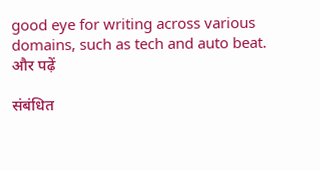good eye for writing across various domains, such as tech and auto beat.
और पढ़ें

संबंधित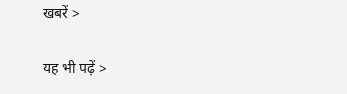खबरें >

यह भी पढ़ें >